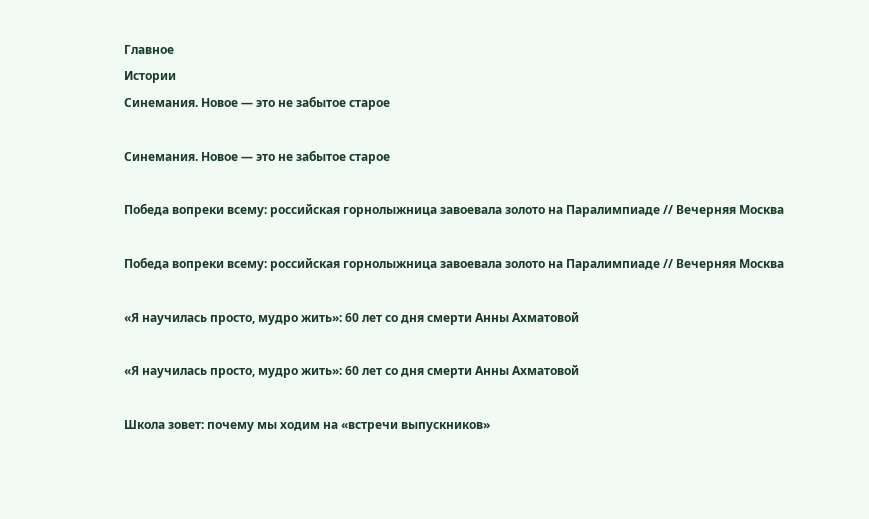Главное
Истории
Синемания. Новое — это не забытое старое

Синемания. Новое — это не забытое старое

Победа вопреки всему: российская горнолыжница завоевала золото на Паралимпиаде // Вечерняя Москва

Победа вопреки всему: российская горнолыжница завоевала золото на Паралимпиаде // Вечерняя Москва

«Я научилась просто, мудро жить»: 60 лет со дня смерти Анны Ахматовой

«Я научилась просто, мудро жить»: 60 лет со дня смерти Анны Ахматовой

Школа зовет: почему мы ходим на «встречи выпускников»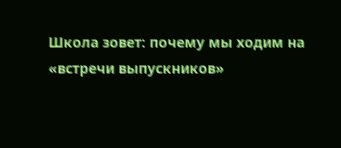Школа зовет: почему мы ходим на «встречи выпускников»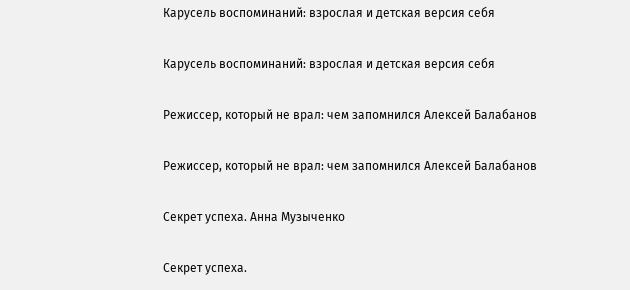Карусель воспоминаний: взрослая и детская версия себя

Карусель воспоминаний: взрослая и детская версия себя

Режиссер, который не врал: чем запомнился Алексей Балабанов

Режиссер, который не врал: чем запомнился Алексей Балабанов

Секрет успеха. Анна Музыченко

Секрет успеха.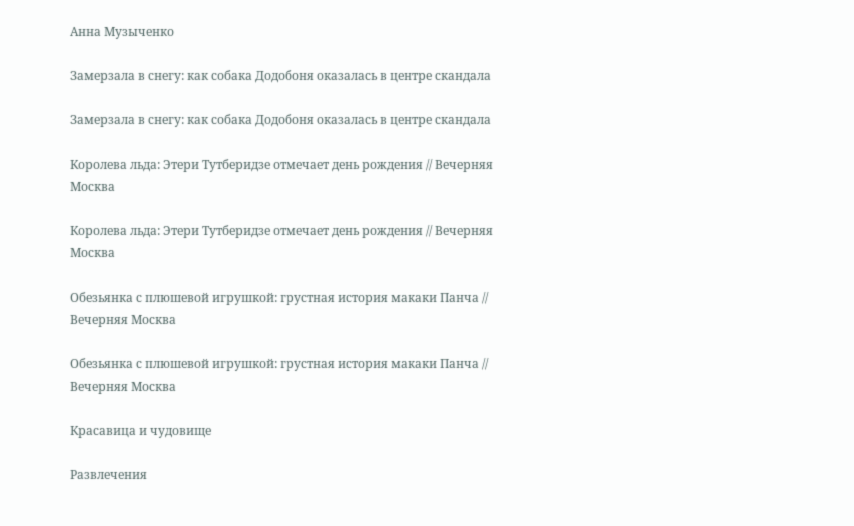Анна Музыченко

Замерзала в снегу: как собака Додобоня оказалась в центре скандала

Замерзала в снегу: как собака Додобоня оказалась в центре скандала

Королева льда: Этери Тутберидзе отмечает день рождения // Вечерняя Москва

Королева льда: Этери Тутберидзе отмечает день рождения // Вечерняя Москва

Обезьянка с плюшевой игрушкой: грустная история макаки Панча // Вечерняя Москва

Обезьянка с плюшевой игрушкой: грустная история макаки Панча // Вечерняя Москва

Красавица и чудовище

Развлечения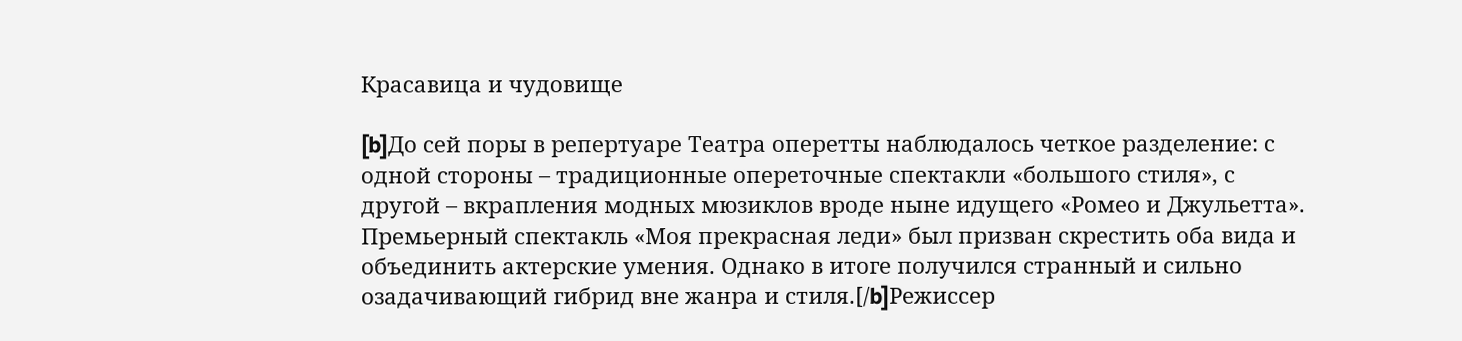Красавица и чудовище

[b]До сей поры в репертуаре Театра оперетты наблюдалось четкое разделение: с одной стороны – традиционные опереточные спектакли «большого стиля», с другой – вкрапления модных мюзиклов вроде ныне идущего «Ромео и Джульетта». Премьерный спектакль «Моя прекрасная леди» был призван скрестить оба вида и объединить актерские умения. Однако в итоге получился странный и сильно озадачивающий гибрид вне жанра и стиля.[/b]Режиссер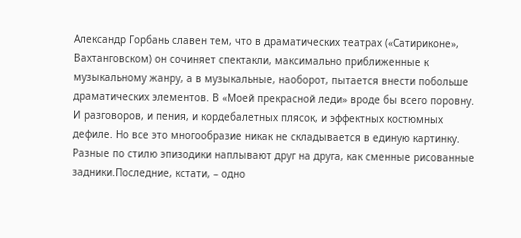Александр Горбань славен тем, что в драматических театрах («Сатириконе», Вахтанговском) он сочиняет спектакли, максимально приближенные к музыкальному жанру, а в музыкальные, наоборот, пытается внести побольше драматических элементов. В «Моей прекрасной леди» вроде бы всего поровну. И разговоров, и пения, и кордебалетных плясок, и эффектных костюмных дефиле. Но все это многообразие никак не складывается в единую картинку. Разные по стилю эпизодики наплывают друг на друга, как сменные рисованные задники.Последние, кстати, – одно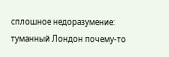сплошное недоразумение: туманный Лондон почему-то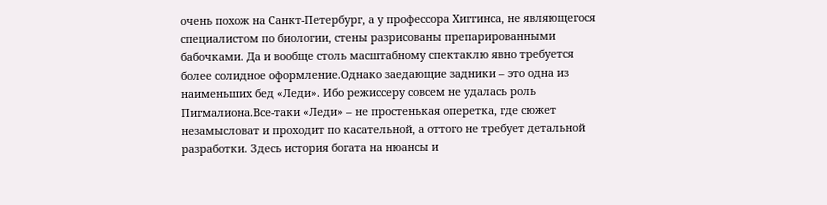очень похож на Санкт-Петербург, а у профессора Хиггинса, не являющегося специалистом по биологии, стены разрисованы препарированными бабочками. Да и вообще столь масштабному спектаклю явно требуется более солидное оформление.Однако заедающие задники – это одна из наименьших бед «Леди». Ибо режиссеру совсем не удалась роль Пигмалиона.Все-таки «Леди» – не простенькая оперетка, где сюжет незамысловат и проходит по касательной, а оттого не требует детальной разработки. Здесь история богата на нюансы и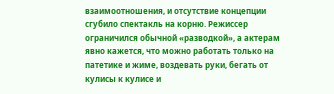взаимоотношения, и отсутствие концепции сгубило спектакль на корню. Режиссер ограничился обычной «разводкой», а актерам явно кажется, что можно работать только на патетике и жиме, воздевать руки, бегать от кулисы к кулисе и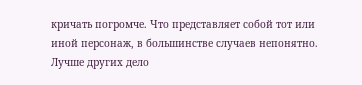кричать погромче. Что представляет собой тот или иной персонаж, в большинстве случаев непонятно. Лучше других дело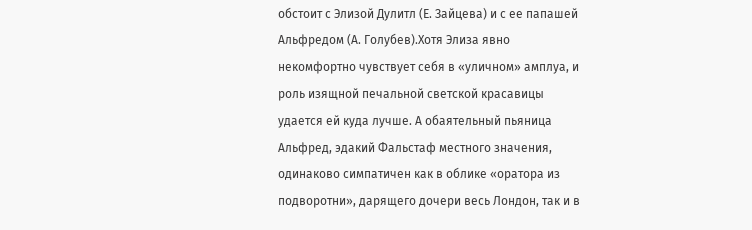обстоит с Элизой Дулитл (Е. Зайцева) и с ее папашей Альфредом (А. Голубев).Хотя Элиза явно некомфортно чувствует себя в «уличном» амплуа, и роль изящной печальной светской красавицы удается ей куда лучше. А обаятельный пьяница Альфред, эдакий Фальстаф местного значения, одинаково симпатичен как в облике «оратора из подворотни», дарящего дочери весь Лондон, так и в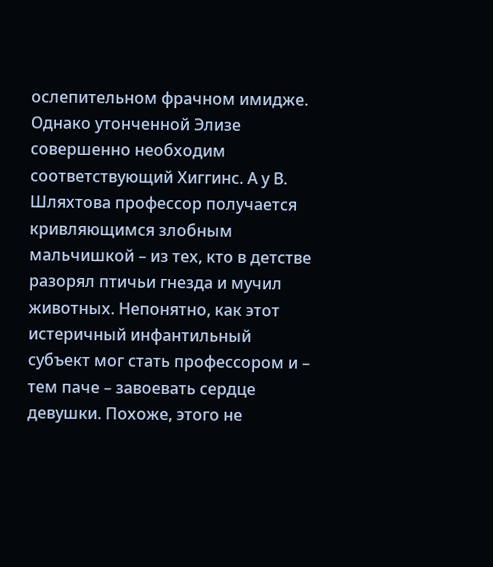ослепительном фрачном имидже. Однако утонченной Элизе совершенно необходим соответствующий Хиггинс. А у В. Шляхтова профессор получается кривляющимся злобным мальчишкой – из тех, кто в детстве разорял птичьи гнезда и мучил животных. Непонятно, как этот истеричный инфантильный субъект мог стать профессором и – тем паче – завоевать сердце девушки. Похоже, этого не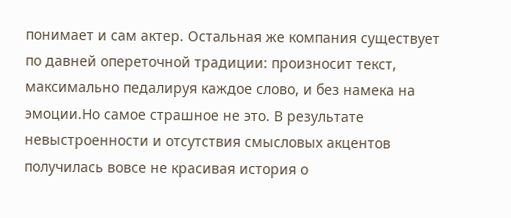понимает и сам актер. Остальная же компания существует по давней опереточной традиции: произносит текст, максимально педалируя каждое слово, и без намека на эмоции.Но самое страшное не это. В результате невыстроенности и отсутствия смысловых акцентов получилась вовсе не красивая история о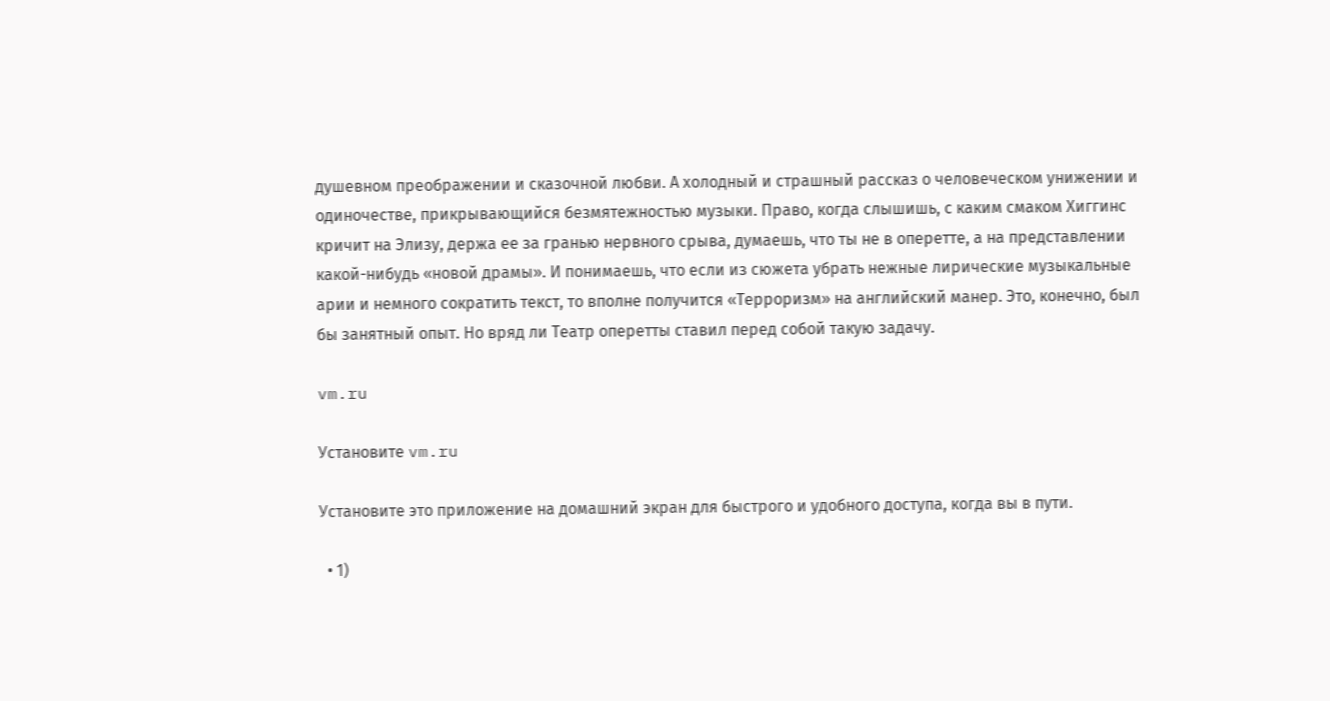душевном преображении и сказочной любви. А холодный и страшный рассказ о человеческом унижении и одиночестве, прикрывающийся безмятежностью музыки. Право, когда слышишь, с каким смаком Хиггинс кричит на Элизу, держа ее за гранью нервного срыва, думаешь, что ты не в оперетте, а на представлении какой-нибудь «новой драмы». И понимаешь, что если из сюжета убрать нежные лирические музыкальные арии и немного сократить текст, то вполне получится «Терроризм» на английский манер. Это, конечно, был бы занятный опыт. Но вряд ли Театр оперетты ставил перед собой такую задачу.

vm.ru

Установите vm.ru

Установите это приложение на домашний экран для быстрого и удобного доступа, когда вы в пути.

  • 1)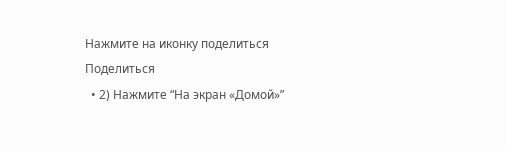Нажмите на иконку поделиться Поделиться
  • 2) Нажмите “На экран «Домой»”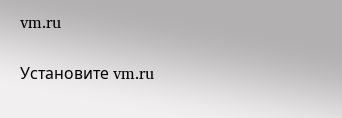vm.ru

Установите vm.ru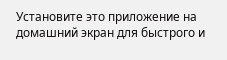Установите это приложение на домашний экран для быстрого и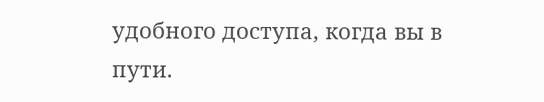удобного доступа, когда вы в пути.